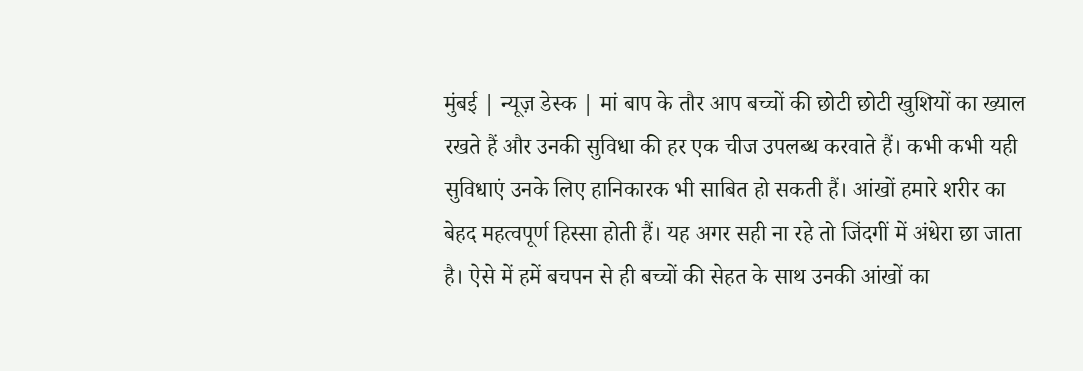मुंबई | न्यूज़ डेस्क | मां बाप के तौर आप बच्चों की छोटी छोटी खुशियों का ख्याल रखते हैं और उनकी सुविधा की हर एक चीज उपलब्ध करवाते हैं। कभी कभी यही सुविधाएं उनके लिए हानिकारक भी साबित हो सकती हैं। आंखों हमारे शरीर का बेहद महत्वपूर्ण हिस्सा होती हैं। यह अगर सही ना रहे तो जिंदगीं में अंधेरा छा जाता है। ऐसे में हमें बचपन से ही बच्चों की सेहत के साथ उनकी आंखों का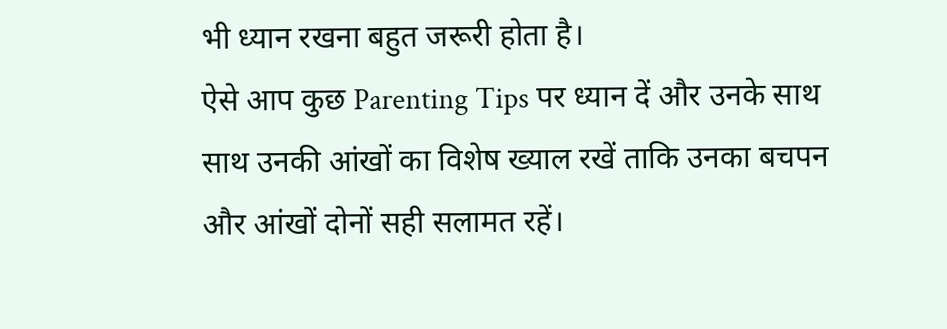भी ध्यान रखना बहुत जरूरी होता है।
ऐसे आप कुछ Parenting Tips पर ध्यान दें और उनके साथ साथ उनकी आंखों का विशेष ख्याल रखें ताकि उनका बचपन और आंखों दोनों सही सलामत रहें।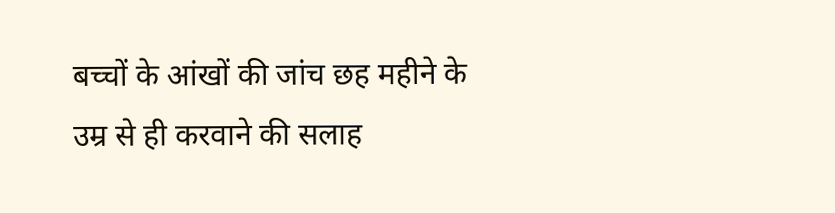बच्चों के आंखों की जांच छह महीने के उम्र से ही करवाने की सलाह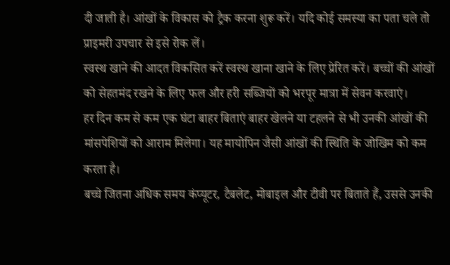दी जाती है। आंखों के विकास को ट्रैक करना शुरू करें। यदि कोई समस्या का पता चले तो प्राइमरी उपचार से इसे रोक लें।
स्वस्थ खाने की आदत विकसित करें स्वस्थ खाना खाने के लिए प्रेरित करें। बच्चों की आंखों को सेहतमंद रखने के लिए फल और हरी सब्जियों को भरपूर मात्रा में सेवन करवाएं।
हर दिन कम से कम एक घंटा बाहर बिताएं बाहर खेलने या टहलने से भी उनकी आंखों की मांसपेशियों को आराम मिलेगा। यह मायोपिन जैसी आंखों की स्थिति के जोखिम को कम करता है।
बच्चे जितना अधिक समय कंप्यूटर, टैबलेट, मोबाइल और टीवी पर बिताते हैं, उससे उनकी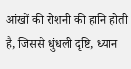आंखों की रोशनी की हानि होती है, जिससे धुंधली दृष्टि, ध्यान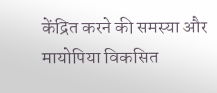केंद्रित करने की समस्या और मायोपिया विकसित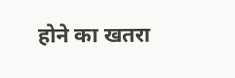होने का खतरा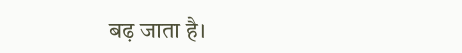बढ़ जाता है।